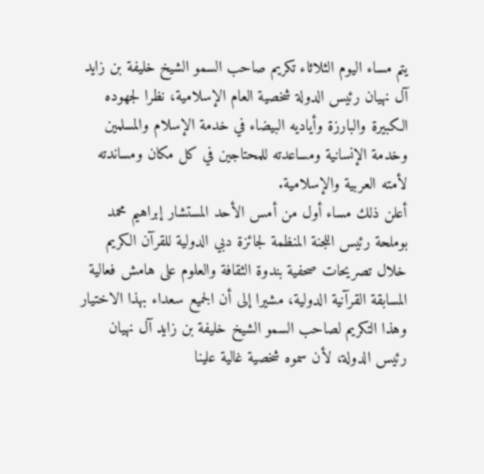يتم مساء اليوم الثلاثاء تكريم صاحب السمو الشيخ خليفة بن زايد آل نهيان رئيس الدولة شخصية العام الإسلامية، نظرا لجهوده الكبيرة والبارزة وأياديه البيضاء في خدمة الإسلام والمسلمين وخدمة الإنسانية ومساعدته للمحتاجين في كل مكان ومساندته لأمته العربية والإسلامية.
أعلن ذلك مساء أول من أمس الأحد المستشار إبراهيم محمد بوملحة رئيس اللجنة المنظمة لجائزة دبي الدولية للقرآن الكريم خلال تصريحات صحفية بندوة الثقافة والعلوم على هامش فعالية المسابقة القرآنية الدولية، مشيرا إلى أن الجميع سعداء بهذا الاختيار وهذا التكريم لصاحب السمو الشيخ خليفة بن زايد آل نهيان رئيس الدولة، لأن سموه شخصية غالية علينا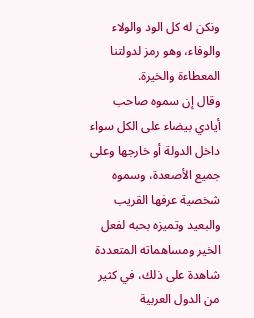ونكن له كل الود والولاء والوفاء، وهو رمز لدولتنا المعطاءة والخيرة.
وقال إن سموه صاحب أيادي بيضاء على الكل سواء داخل الدولة أو خارجها وعلى جميع الأصعدة، وسموه شخصية عرفها القريب والبعيد وتميزه بحبه لفعل الخير ومساهماته المتعددة شاهدة على ذلك، في كثير من الدول العربية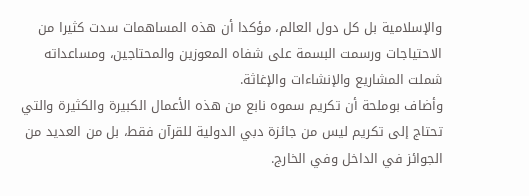والإسلامية بل كل دول العالم، مؤكدا أن هذه المساهمات سدت كثيرا من الاحتياجات ورسمت البسمة على شفاه المعوزين والمحتاجين، ومساعداته شملت المشاريع والإنشاءات والإغاثة.
وأضاف بوملحة أن تكريم سموه نابع من هذه الأعمال الكبيرة والكثيرة والتي تحتاج إلى تكريم ليس من جائزة دبي الدولية للقرآن فقط، بل من العديد من الجوائز في الداخل وفي الخارج.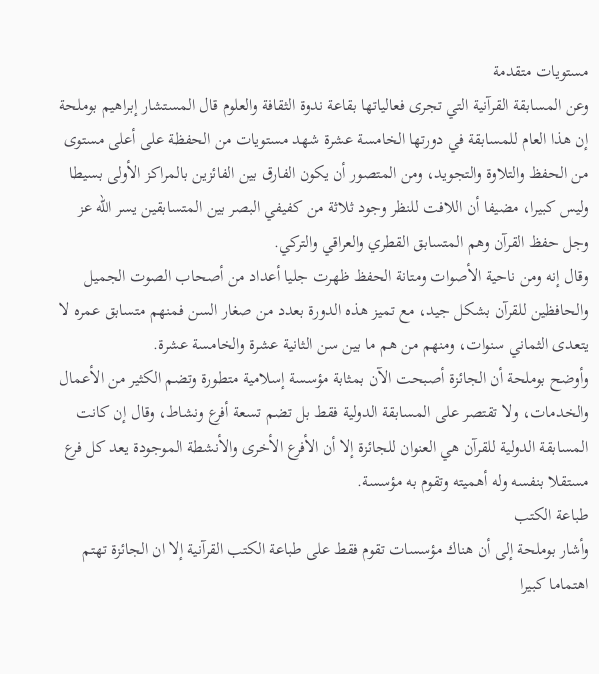مستويات متقدمة
وعن المسابقة القرآنية التي تجرى فعالياتها بقاعة ندوة الثقافة والعلوم قال المستشار إبراهيم بوملحة إن هذا العام للمسابقة في دورتها الخامسة عشرة شهد مستويات من الحفظة على أعلى مستوى من الحفظ والتلاوة والتجويد، ومن المتصور أن يكون الفارق بين الفائزين بالمراكز الأولى بسيطا وليس كبيرا، مضيفا أن اللافت للنظر وجود ثلاثة من كفيفي البصر بين المتسابقين يسر الله عز وجل حفظ القرآن وهم المتسابق القطري والعراقي والتركي.
وقال إنه ومن ناحية الأصوات ومتانة الحفظ ظهرت جليا أعداد من أصحاب الصوت الجميل والحافظين للقرآن بشكل جيد، مع تميز هذه الدورة بعدد من صغار السن فمنهم متسابق عمره لا يتعدى الثماني سنوات، ومنهم من هم ما بين سن الثانية عشرة والخامسة عشرة.
وأوضح بوملحة أن الجائزة أصبحت الآن بمثابة مؤسسة إسلامية متطورة وتضم الكثير من الأعمال والخدمات، ولا تقتصر على المسابقة الدولية فقط بل تضم تسعة أفرع ونشاط، وقال إن كانت المسابقة الدولية للقرآن هي العنوان للجائزة إلا أن الأفرع الأخرى والأنشطة الموجودة يعد كل فرع مستقلا بنفسه وله أهميته وتقوم به مؤسسة.
طباعة الكتب
وأشار بوملحة إلى أن هناك مؤسسات تقوم فقط على طباعة الكتب القرآنية إلا ان الجائزة تهتم اهتماما كبيرا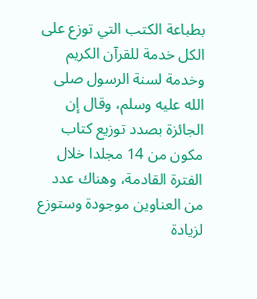بطباعة الكتب التي توزع على الكل خدمة للقرآن الكريم وخدمة لسنة الرسول صلى الله عليه وسلم، وقال إن الجائزة بصدد توزيع كتاب مكون من 14 مجلدا خلال الفترة القادمة، وهناك عدد من العناوين موجودة وستوزع لزيادة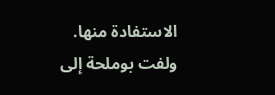الاستفادة منها.
ولفت بوملحة إلى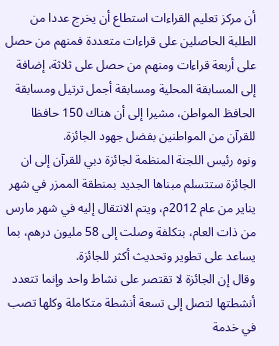أن مركز تعليم القراءات استطاع أن يخرج عددا من الطلبة الحاصلين على قراءات متعددة فمنهم من حصل على أربعة قراءات ومنهم من حصل على ثلاثة، إضافة إلى المسابقة المحلية ومسابقة أجمل ترتيل ومسابقة الحافظ المواطن، مشيرا إلى أن هناك 150 حافظا للقرآن من المواطنين بفضل جهود الجائزة.
ونوه رئيس اللجنة المنظمة لجائزة دبي للقرآن إلى ان الجائزة ستتسلم مبناها الجديد بمنطقة الممزر في شهر يناير من عام 2012م، ويتم الانتقال إليه في شهر مارس من ذات العام، بتكلفة وصلت إلى 58 مليون درهم، بما يساعد على تطوير وتحديث أكثر للجائزة.
وقال إن الجائزة لا تقتصر على نشاط واحد وإنما تتعدد أنشطتها لتصل إلى تسعة أنشطة متكاملة وكلها تصب في خدمة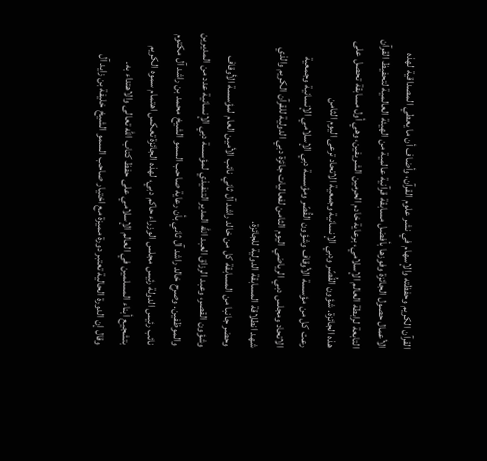القرآن الكريم وحفظته والإسهام في نشر علوم القرآن، وأضاف أن ما يعطي المصداقية لهذه الأعمال حصول الجائزة وفوزها بأفضل مسابقة قرآنية عالمية من الهيئة العالمية لتحفيظ القرآن التابعة لرابطة العالم الإسلامي، برعاية خادم الحرمين الشريفين، وهي أول مسابقة تحصل على هذه الجائزة. شؤون القُصّر ودبي الإنسانية وجمعية الاتحاد ترعى اليوم الثامن
رعت كل من مؤسسة الأوقاف وشؤون القُصّر ومؤسسة دبي الإسلامي الإنسانية وجمعية الاتحاد ومجلس دبي الرياضي اليوم الثامن لفعاليات جائزة دبي الدولية للقرآن الكريم والذي شهد انطلاقة المسابقة الدولية للجائزة.
وحضر جانبا من المسابقة كل من خالد راشد آل ثاني نائب الأمين العام لمؤسسة الأوقاف وشؤون القصر، وعبد الرزاق العبد الله المدير التنفيذي لمؤسسة دبي الإنسانية عدد من المديرين والموظفين. وصرح خالد راشد آل ثاني بأن رعاية صاحب السمو الشيخ محمد بن راشد آل مكتوم نائب رئيس الدولة رئيس مجلس الوزراء حاكم دبي، لهذه الجائزة تعكس اهتمام سموه الكريم بتشجيع أبناء المسلمين في العالم الإسلامي على حفظ كتاب الله تعالى والاهتداء به.
وقال إن الدورة الحالية تعتبر دورة مميزة مع اختيار صاحب السمو الشيخ خليفة بن زايد آل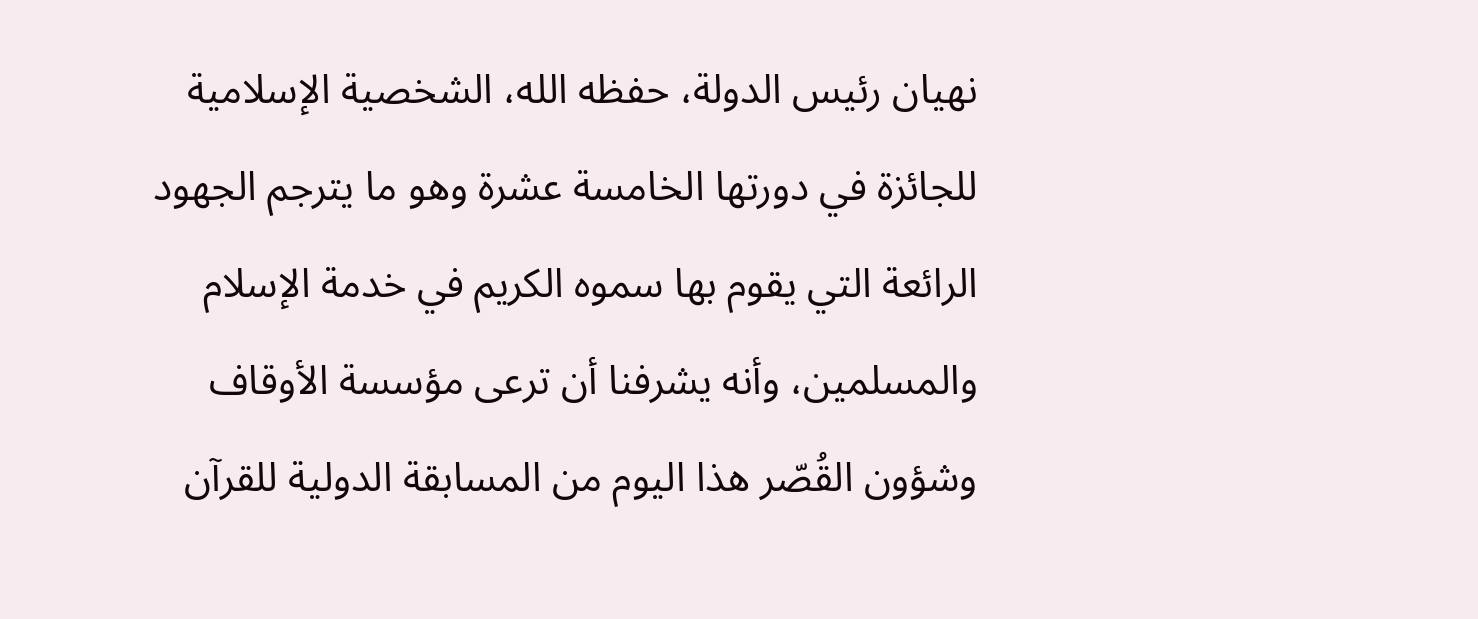نهيان رئيس الدولة، حفظه الله، الشخصية الإسلامية للجائزة في دورتها الخامسة عشرة وهو ما يترجم الجهود الرائعة التي يقوم بها سموه الكريم في خدمة الإسلام والمسلمين، وأنه يشرفنا أن ترعى مؤسسة الأوقاف وشؤون القُصّر هذا اليوم من المسابقة الدولية للقرآن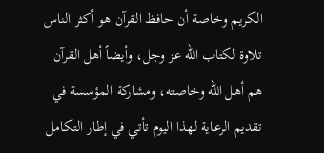الكريم وخاصة أن حافظ القرآن هو أكثر الناس تلاوة لكتاب الله عز وجل، وأيضاً أهل القرآن هم أهل الله وخاصته، ومشاركة المؤسسة في تقديم الرعاية لهذا اليوم تأتي في إطار التكامل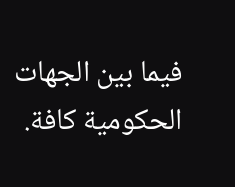فيما بين الجهات الحكومية كافة.